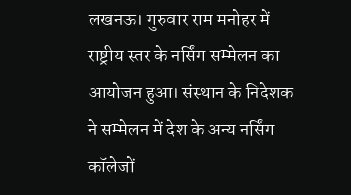लखनऊ। गुरुवार राम मनोहर में राष्ट्रीय स्तर के नर्सिंग सम्मेलन का आयोजन हुआ। संस्थान के निदेशक ने सम्मेलन में देश के अन्य नर्सिंग कॉलेजों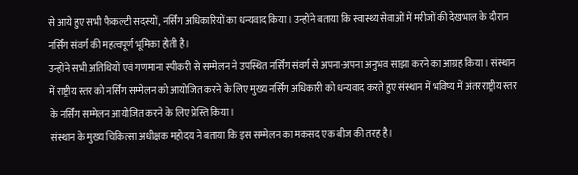से आये हुए सभी फैकल्टी सदस्यों, नर्सिंग अधिकारियों का धन्यवाद किया। उन्होंने बताया कि स्वास्थ्य सेवाओं में मरीजों की देखभाल के दौरान नर्सिंग संवर्ग की महत्वपूर्ण भूमिका होती है।
उन्होंने सभी अतिथियों एवं गणमाना स्पीकरी से सम्मेलन ने उपस्थित नर्सिंग संवर्ग से अपना-अपना अनुभव साझा करने का आग्रह किया। संस्थान में राष्ट्रीय स्तर को नर्सिंग सम्मेलन को आयोजित करने के लिए मुख्य नर्सिंग अधिकारी को धन्यवाद करते हुए संस्थान में भविष्य में अंतरराष्ट्रीय स्तर के नर्सिंग सम्मेलन आयोजित करने के लिए प्रेस्ति किया।
संस्थान के मुख्य चिकित्सा अधीक्षक महोदय ने बताया कि इस सम्मेलन का मकसद एक बीज की तरह है।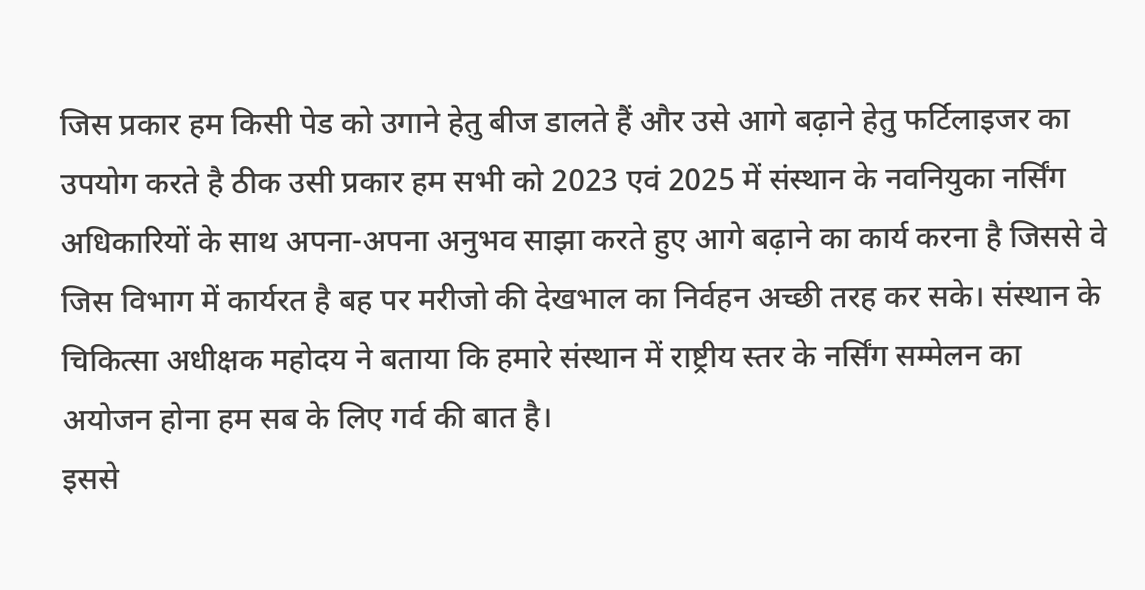जिस प्रकार हम किसी पेड को उगाने हेतु बीज डालते हैं और उसे आगे बढ़ाने हेतु फर्टिलाइजर का उपयोग करते है ठीक उसी प्रकार हम सभी को 2023 एवं 2025 में संस्थान के नवनियुका नर्सिंग अधिकारियों के साथ अपना-अपना अनुभव साझा करते हुए आगे बढ़ाने का कार्य करना है जिससे वे जिस विभाग में कार्यरत है बह पर मरीजो की देखभाल का निर्वहन अच्छी तरह कर सके। संस्थान के चिकित्सा अधीक्षक महोदय ने बताया कि हमारे संस्थान में राष्ट्रीय स्तर के नर्सिंग सम्मेलन का अयोजन होना हम सब के लिए गर्व की बात है।
इससे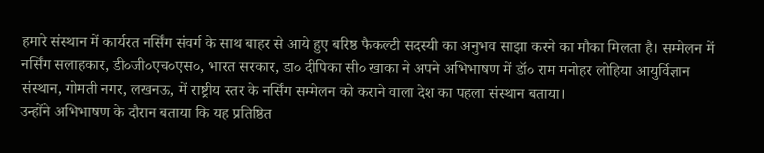हमारे संस्थान में कार्यरत नर्सिंग संवर्ग के साथ बाहर से आये हुए बरिष्ठ फैकल्टी सदस्यी का अनुभव साझा करने का मौका मिलता है। सम्मेलन में नर्सिंग सलाहकार, डी०जी०एच०एस०, भारत सरकार, डा० दीपिका सी० खाका ने अपने अभिभाषण में डॉ० राम मनोहर लोहिया आयुर्विज्ञान संस्थान, गोमती नगर, लखनऊ, में राष्ट्रीय स्तर के नर्सिंग सम्मेलन को कराने वाला देश का पहला संस्थान बताया।
उन्होंने अभिभाषण के दौरान बताया कि यह प्रतिष्ठित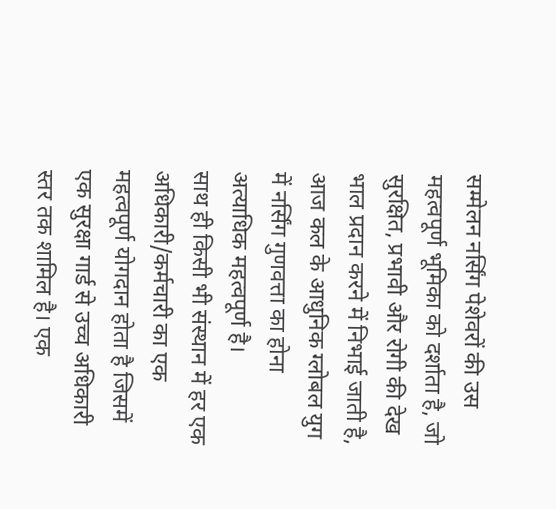सम्मेलन नर्सिंग पेशेवरों की उस महत्वपूर्ण भूमिका को दर्शाता है, जो सुरक्षित, प्रभावी और रोगी की देख भाल प्रदान करने में निभाई जाती है, आज कल के आधुनिक ग्लोबल युग में नर्सिंग गुणवत्ता का होना अत्याधिक महत्वपूर्ण है।
साथ ही किसी भी संस्थान में हर एक अधिकारी/कर्मचारी का एक महत्वपूर्ण योगदान होता है जिसमें एक सुरक्षा गार्ड से उच्च अधिकारी स्तर तक शामिल है। एक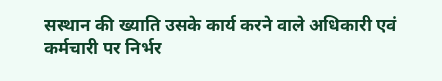सस्थान की ख्याति उसके कार्य करने वाले अधिकारी एवं कर्मचारी पर निर्भर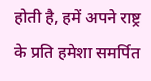होती है, हमें अपने राष्ट्र के प्रति हमेशा समर्पित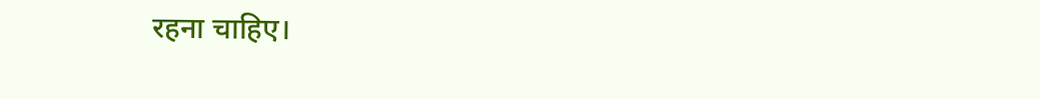रहना चाहिए।